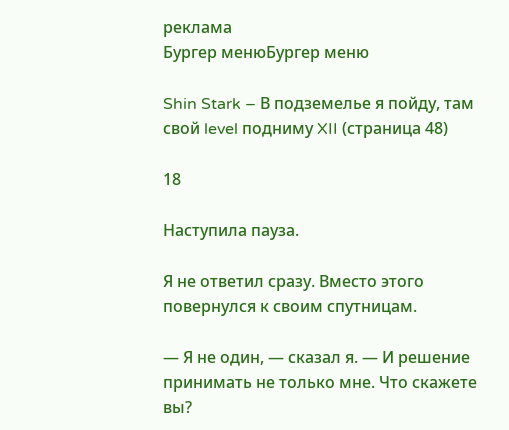реклама
Бургер менюБургер меню

Shin Stark – В подземелье я пойду, там свой level подниму XII (страница 48)

18

Наступила пауза.

Я не ответил сразу. Вместо этого повернулся к своим спутницам.

— Я не один, — сказал я. — И решение принимать не только мне. Что скажете вы?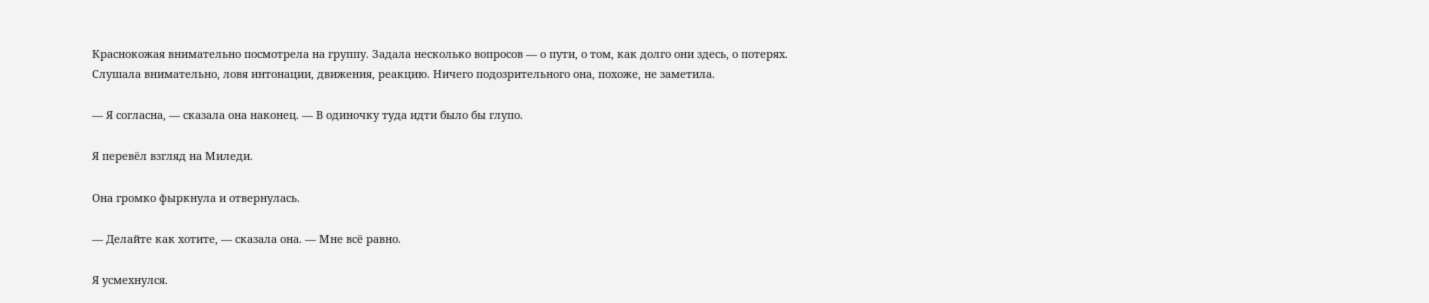Краснокожая внимательно посмотрела на группу. Задала несколько вопросов — о пути, о том, как долго они здесь, о потерях. Слушала внимательно, ловя интонации, движения, реакцию. Ничего подозрительного она, похоже, не заметила.

— Я согласна, — сказала она наконец. — В одиночку туда идти было бы глупо.

Я перевёл взгляд на Миледи.

Она громко фыркнула и отвернулась.

— Делайте как хотите, — сказала она. — Мне всё равно.

Я усмехнулся.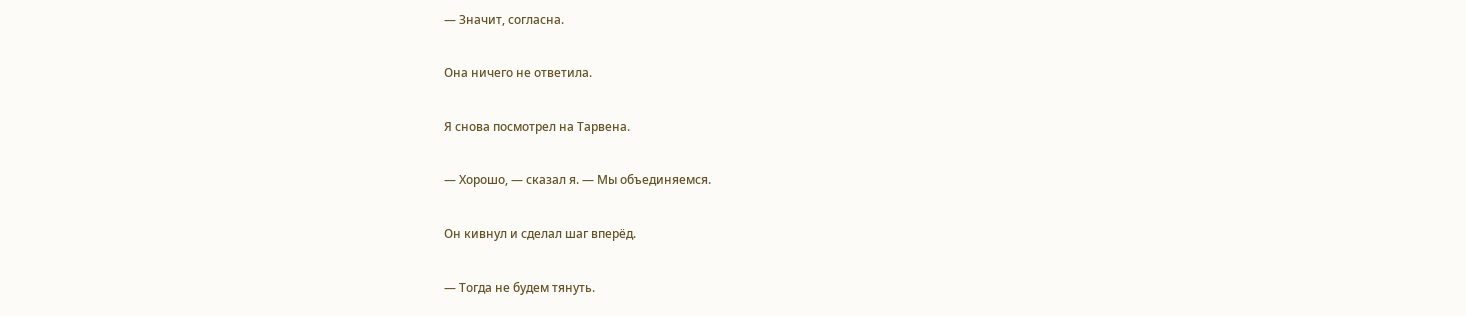— Значит, согласна.

Она ничего не ответила.

Я снова посмотрел на Тарвена.

— Хорошо, — сказал я. — Мы объединяемся.

Он кивнул и сделал шаг вперёд.

— Тогда не будем тянуть.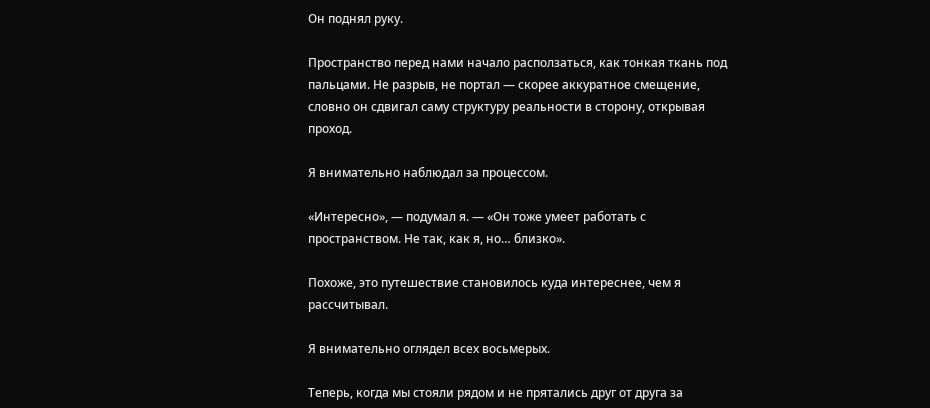Он поднял руку.

Пространство перед нами начало расползаться, как тонкая ткань под пальцами. Не разрыв, не портал — скорее аккуратное смещение, словно он сдвигал саму структуру реальности в сторону, открывая проход.

Я внимательно наблюдал за процессом.

«Интересно», — подумал я. — «Он тоже умеет работать с пространством. Не так, как я, но… близко».

Похоже, это путешествие становилось куда интереснее, чем я рассчитывал.

Я внимательно оглядел всех восьмерых.

Теперь, когда мы стояли рядом и не прятались друг от друга за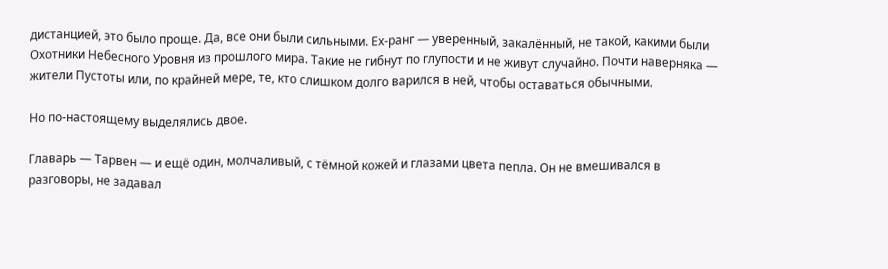дистанцией, это было проще. Да, все они были сильными. Eх-ранг — уверенный, закалённый, не такой, какими были Охотники Небесного Уровня из прошлого мира. Такие не гибнут по глупости и не живут случайно. Почти наверняка — жители Пустоты или, по крайней мере, те, кто слишком долго варился в ней, чтобы оставаться обычными.

Но по-настоящему выделялись двое.

Главарь — Тарвен — и ещё один, молчаливый, с тёмной кожей и глазами цвета пепла. Он не вмешивался в разговоры, не задавал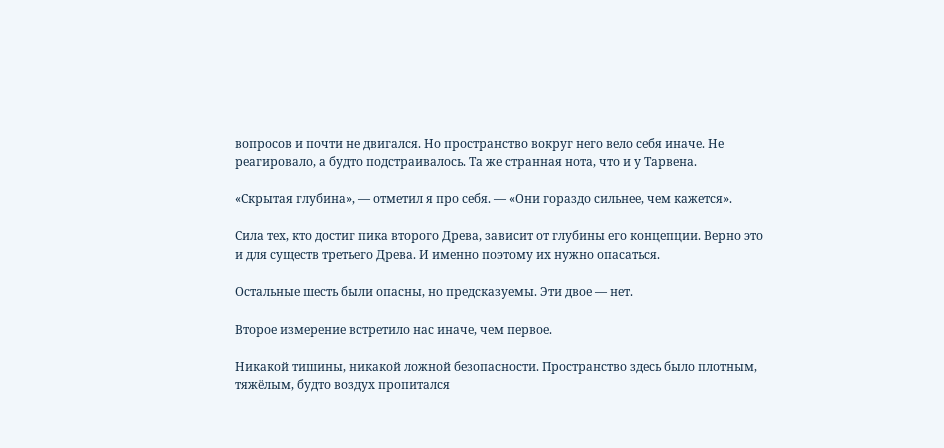вопросов и почти не двигался. Но пространство вокруг него вело себя иначе. Не реагировало, а будто подстраивалось. Та же странная нота, что и у Тарвена.

«Скрытая глубина», — отметил я про себя. — «Они гораздо сильнее, чем кажется».

Сила тех, кто достиг пика второго Древа, зависит от глубины его концепции. Верно это и для существ третьего Древа. И именно поэтому их нужно опасаться.

Остальные шесть были опасны, но предсказуемы. Эти двое — нет.

Второе измерение встретило нас иначе, чем первое.

Никакой тишины, никакой ложной безопасности. Пространство здесь было плотным, тяжёлым, будто воздух пропитался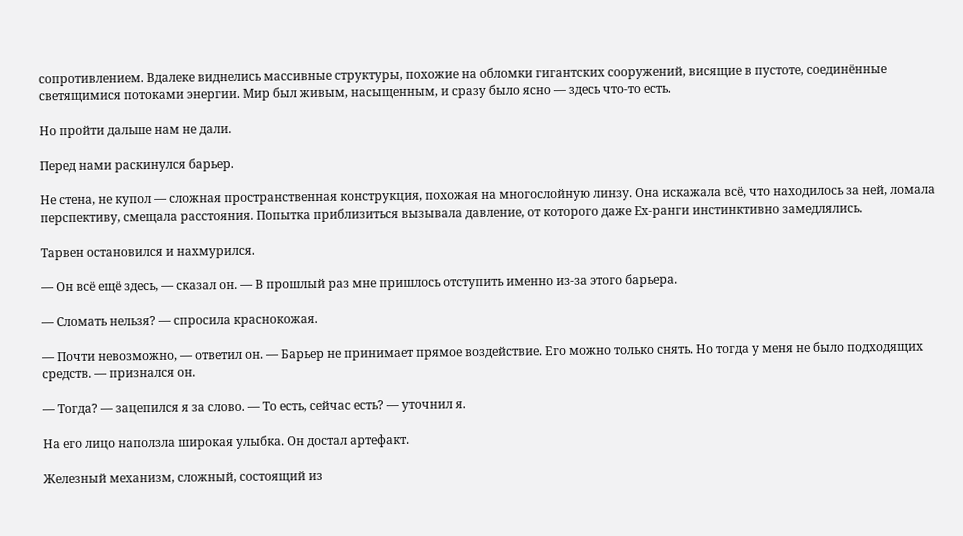сопротивлением. Вдалеке виднелись массивные структуры, похожие на обломки гигантских сооружений, висящие в пустоте, соединённые светящимися потоками энергии. Мир был живым, насыщенным, и сразу было ясно — здесь что-то есть.

Но пройти дальше нам не дали.

Перед нами раскинулся барьер.

Не стена, не купол — сложная пространственная конструкция, похожая на многослойную линзу. Она искажала всё, что находилось за ней, ломала перспективу, смещала расстояния. Попытка приблизиться вызывала давление, от которого даже Eх-ранги инстинктивно замедлялись.

Тарвен остановился и нахмурился.

— Он всё ещё здесь, — сказал он. — В прошлый раз мне пришлось отступить именно из-за этого барьера.

— Сломать нельзя? — спросила краснокожая.

— Почти невозможно, — ответил он. — Барьер не принимает прямое воздействие. Его можно только снять. Но тогда у меня не было подходящих средств. — признался он.

— Тогда? — зацепился я за слово. — То есть, сейчас есть? — уточнил я.

На его лицо наползла широкая улыбка. Он достал артефакт.

Железный механизм, сложный, состоящий из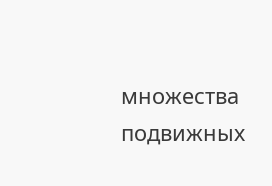множества подвижных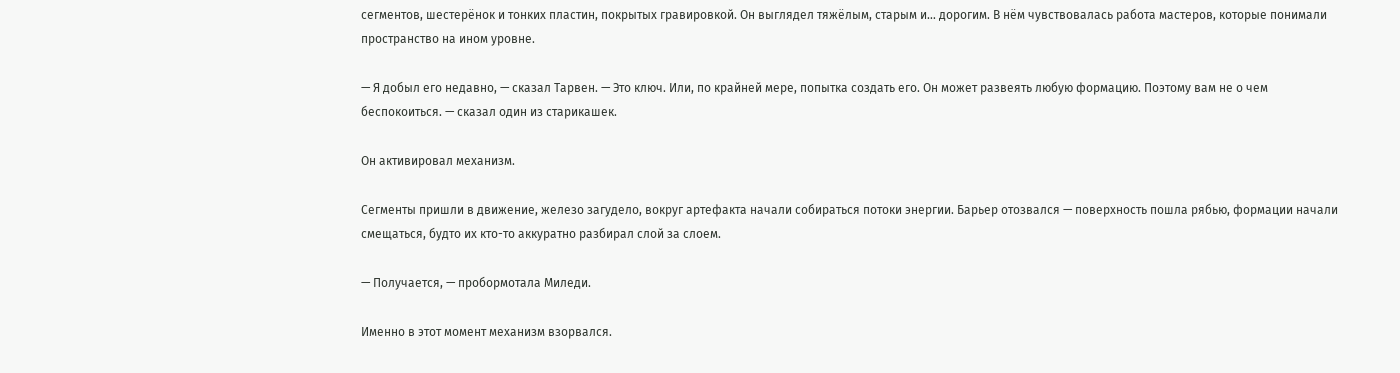сегментов, шестерёнок и тонких пластин, покрытых гравировкой. Он выглядел тяжёлым, старым и… дорогим. В нём чувствовалась работа мастеров, которые понимали пространство на ином уровне.

— Я добыл его недавно, — сказал Тарвен. — Это ключ. Или, по крайней мере, попытка создать его. Он может развеять любую формацию. Поэтому вам не о чем беспокоиться. — сказал один из старикашек.

Он активировал механизм.

Сегменты пришли в движение, железо загудело, вокруг артефакта начали собираться потоки энергии. Барьер отозвался — поверхность пошла рябью, формации начали смещаться, будто их кто-то аккуратно разбирал слой за слоем.

— Получается, — пробормотала Миледи.

Именно в этот момент механизм взорвался.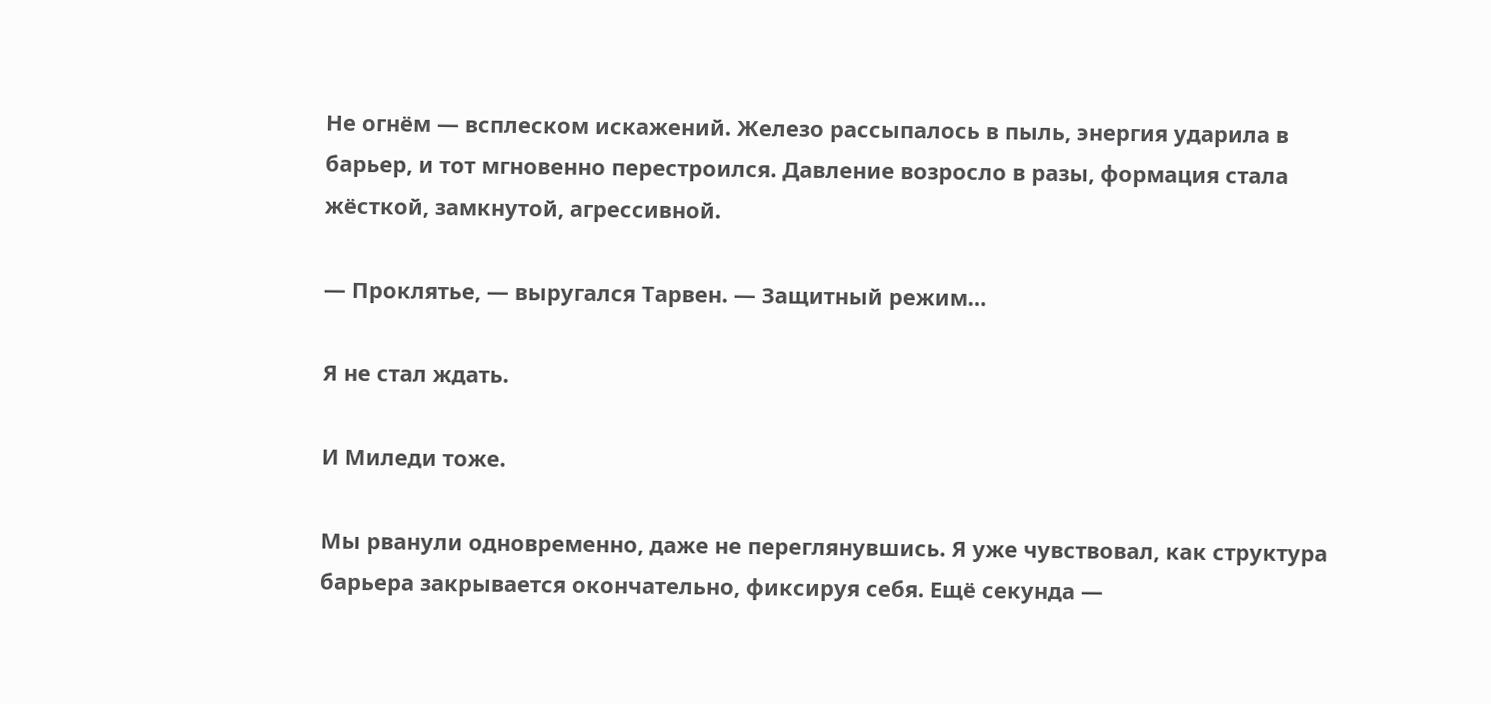Не огнём — всплеском искажений. Железо рассыпалось в пыль, энергия ударила в барьер, и тот мгновенно перестроился. Давление возросло в разы, формация стала жёсткой, замкнутой, агрессивной.

— Проклятье, — выругался Тарвен. — Защитный режим…

Я не стал ждать.

И Миледи тоже.

Мы рванули одновременно, даже не переглянувшись. Я уже чувствовал, как структура барьера закрывается окончательно, фиксируя себя. Ещё секунда —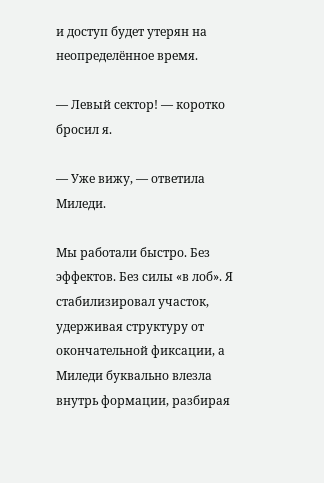и доступ будет утерян на неопределённое время.

— Левый сектор! — коротко бросил я.

— Уже вижу, — ответила Миледи.

Мы работали быстро. Без эффектов. Без силы «в лоб». Я стабилизировал участок, удерживая структуру от окончательной фиксации, а Миледи буквально влезла внутрь формации, разбирая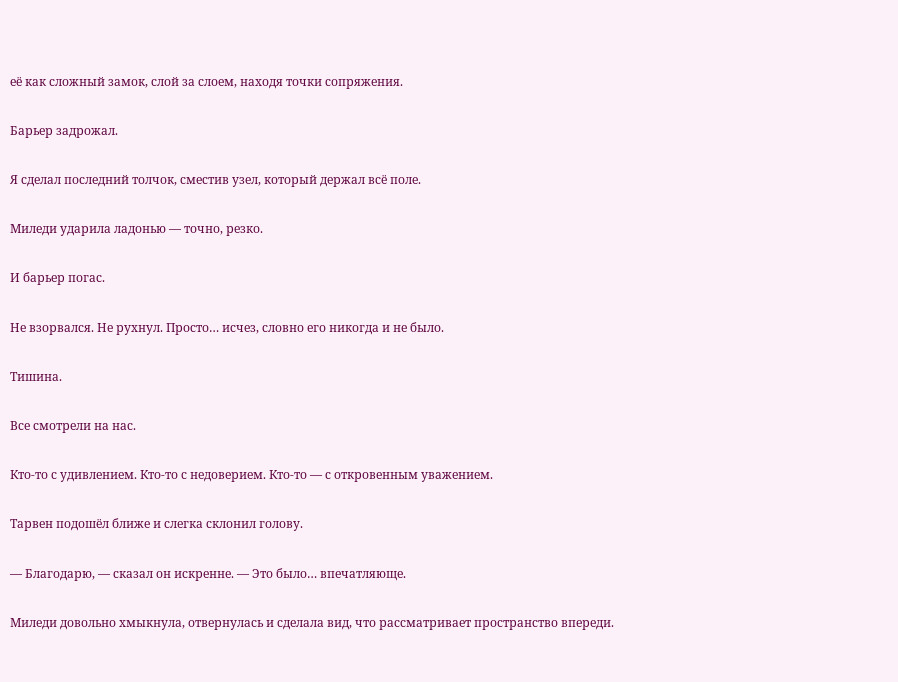её как сложный замок, слой за слоем, находя точки сопряжения.

Барьер задрожал.

Я сделал последний толчок, сместив узел, который держал всё поле.

Миледи ударила ладонью — точно, резко.

И барьер погас.

Не взорвался. Не рухнул. Просто… исчез, словно его никогда и не было.

Тишина.

Все смотрели на нас.

Кто-то с удивлением. Кто-то с недоверием. Кто-то — с откровенным уважением.

Тарвен подошёл ближе и слегка склонил голову.

— Благодарю, — сказал он искренне. — Это было… впечатляюще.

Миледи довольно хмыкнула, отвернулась и сделала вид, что рассматривает пространство впереди.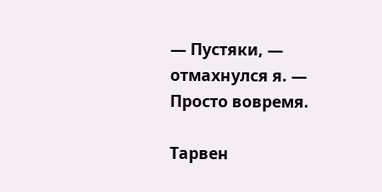— Пустяки, — отмахнулся я. — Просто вовремя.

Тарвен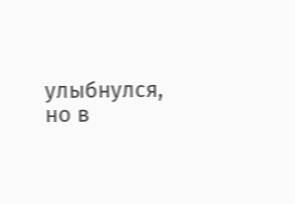улыбнулся, но в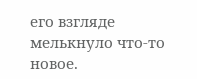его взгляде мелькнуло что-то новое.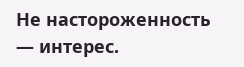Не настороженность — интерес.